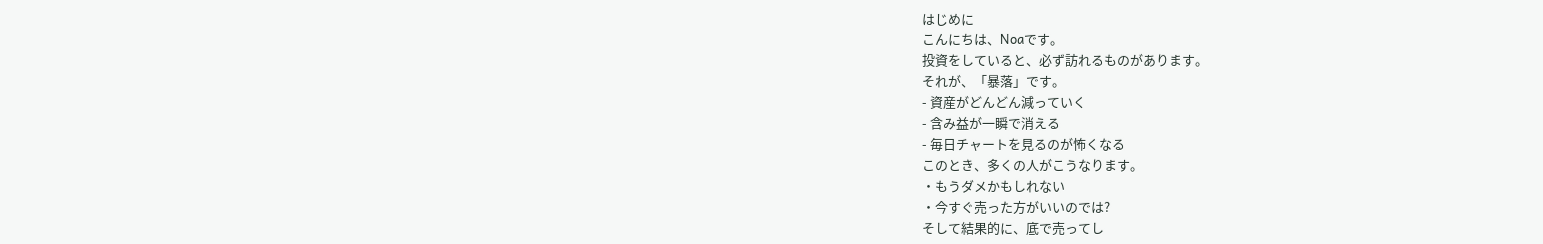はじめに
こんにちは、Noaです。
投資をしていると、必ず訪れるものがあります。
それが、「暴落」です。
- 資産がどんどん減っていく
- 含み益が一瞬で消える
- 毎日チャートを見るのが怖くなる
このとき、多くの人がこうなります。
・もうダメかもしれない
・今すぐ売った方がいいのでは?
そして結果的に、底で売ってし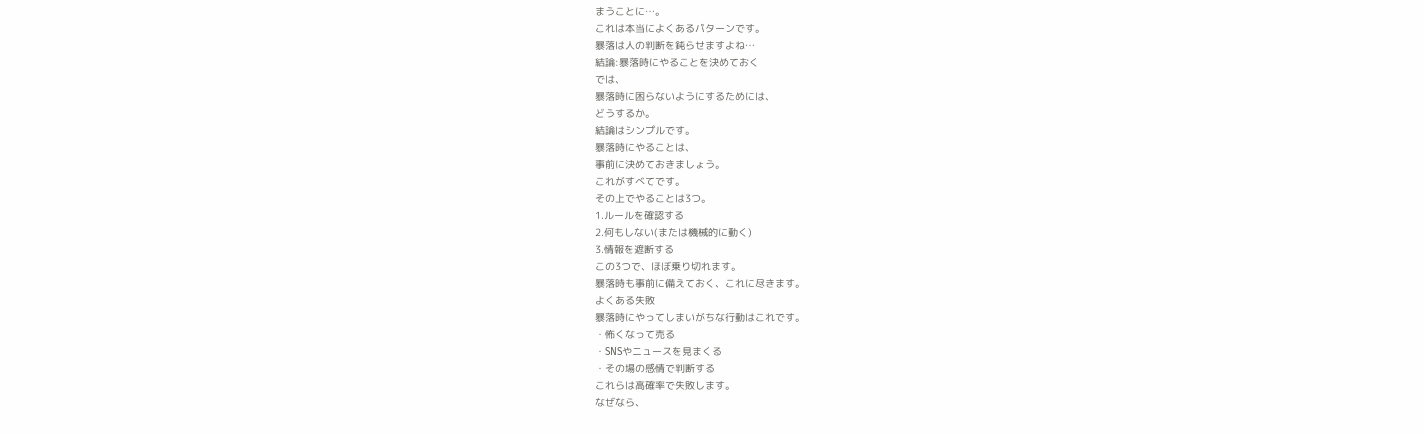まうことに…。
これは本当によくあるパターンです。
暴落は人の判断を鈍らせますよね…
結論:暴落時にやることを決めておく
では、
暴落時に困らないようにするためには、
どうするか。
結論はシンプルです。
暴落時にやることは、
事前に決めておきましょう。
これがすべてです。
その上でやることは3つ。
1.ルールを確認する
2.何もしない(または機械的に動く)
3.情報を遮断する
この3つで、ほぼ乗り切れます。
暴落時も事前に備えておく、これに尽きます。
よくある失敗
暴落時にやってしまいがちな行動はこれです。
・怖くなって売る
・SNSやニュースを見まくる
・その場の感情で判断する
これらは高確率で失敗します。
なぜなら、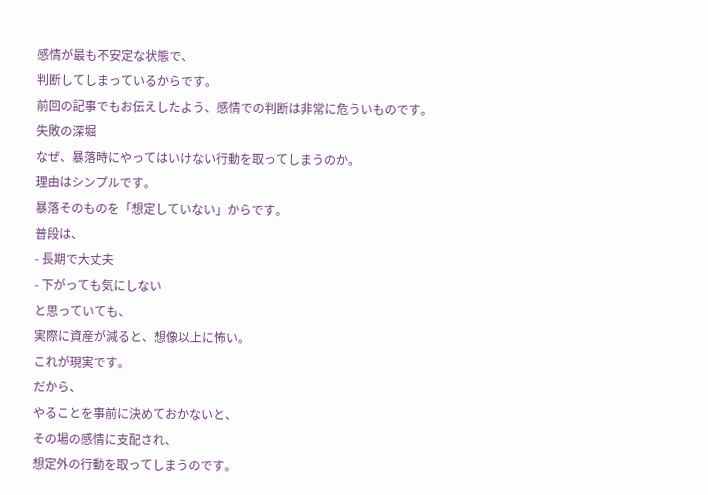感情が最も不安定な状態で、
判断してしまっているからです。
前回の記事でもお伝えしたよう、感情での判断は非常に危ういものです。
失敗の深堀
なぜ、暴落時にやってはいけない行動を取ってしまうのか。
理由はシンプルです。
暴落そのものを「想定していない」からです。
普段は、
- 長期で大丈夫
- 下がっても気にしない
と思っていても、
実際に資産が減ると、想像以上に怖い。
これが現実です。
だから、
やることを事前に決めておかないと、
その場の感情に支配され、
想定外の行動を取ってしまうのです。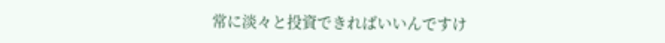常に淡々と投資できればいいんですけ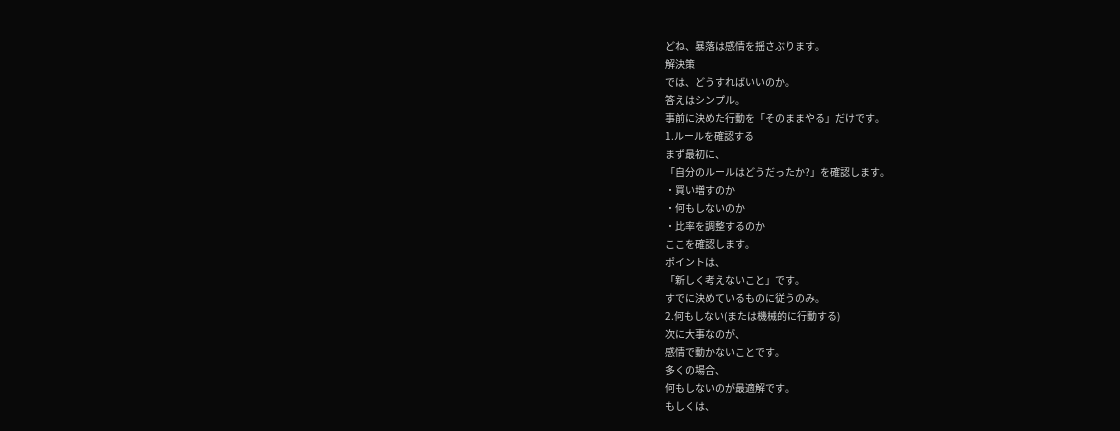どね、暴落は感情を揺さぶります。
解決策
では、どうすればいいのか。
答えはシンプル。
事前に決めた行動を「そのままやる」だけです。
1.ルールを確認する
まず最初に、
「自分のルールはどうだったか?」を確認します。
・買い増すのか
・何もしないのか
・比率を調整するのか
ここを確認します。
ポイントは、
「新しく考えないこと」です。
すでに決めているものに従うのみ。
2.何もしない(または機械的に行動する)
次に大事なのが、
感情で動かないことです。
多くの場合、
何もしないのが最適解です。
もしくは、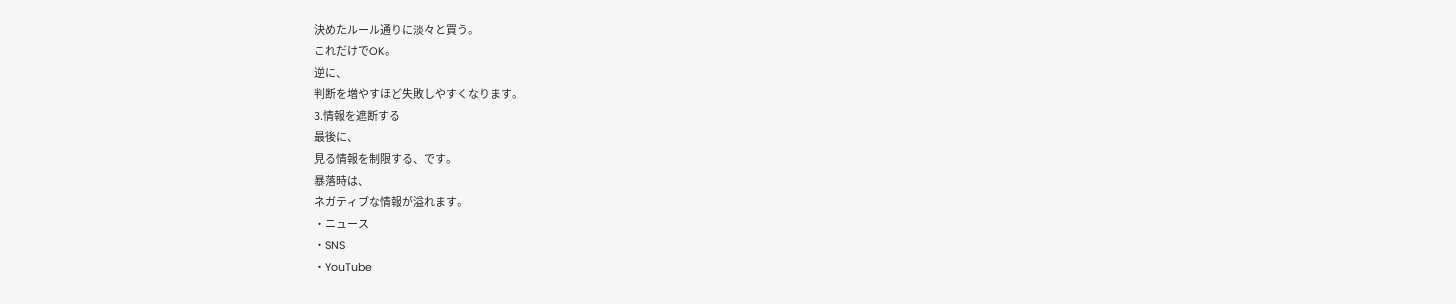決めたルール通りに淡々と買う。
これだけでOK。
逆に、
判断を増やすほど失敗しやすくなります。
3.情報を遮断する
最後に、
見る情報を制限する、です。
暴落時は、
ネガティブな情報が溢れます。
・ニュース
・SNS
・YouTube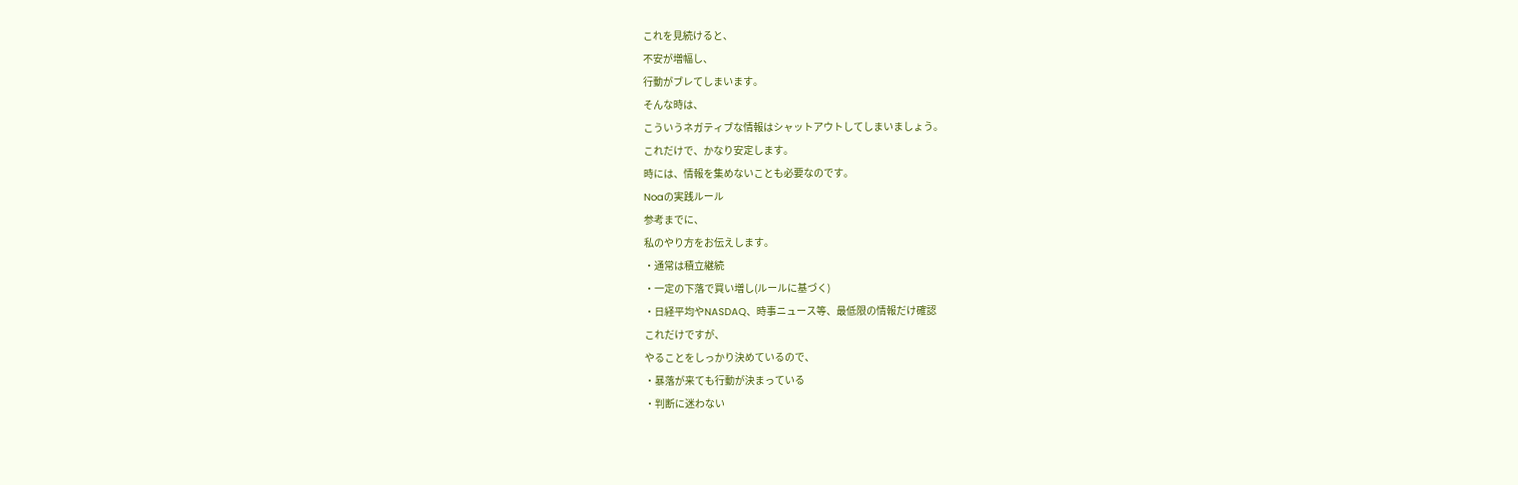これを見続けると、
不安が増幅し、
行動がブレてしまいます。
そんな時は、
こういうネガティブな情報はシャットアウトしてしまいましょう。
これだけで、かなり安定します。
時には、情報を集めないことも必要なのです。
Noaの実践ルール
参考までに、
私のやり方をお伝えします。
・通常は積立継続
・一定の下落で買い増し(ルールに基づく)
・日経平均やNASDAQ、時事ニュース等、最低限の情報だけ確認
これだけですが、
やることをしっかり決めているので、
・暴落が来ても行動が決まっている
・判断に迷わない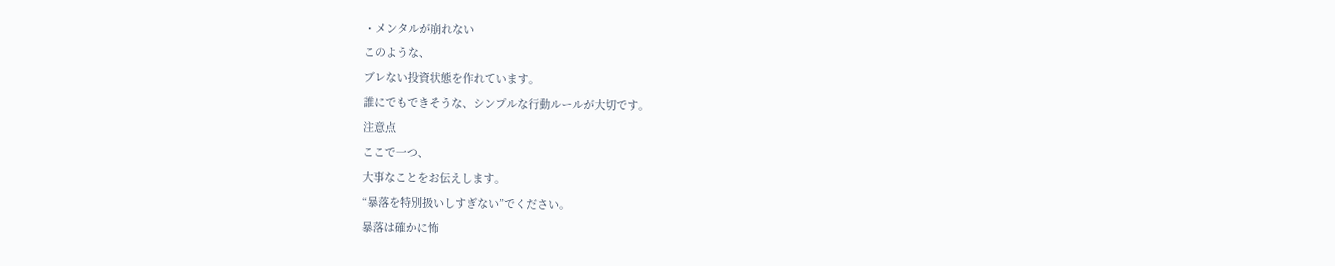・メンタルが崩れない
このような、
ブレない投資状態を作れています。
誰にでもできそうな、シンプルな行動ルールが大切です。
注意点
ここで一つ、
大事なことをお伝えします。
“暴落を特別扱いしすぎない”でください。
暴落は確かに怖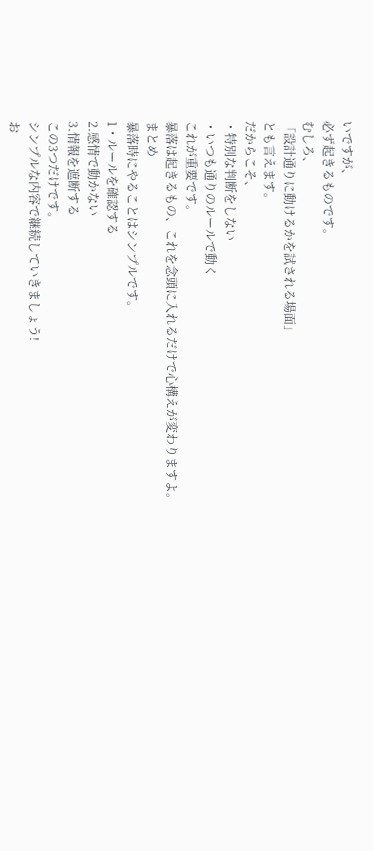いですが、
必ず起きるものです。
むしろ、
「設計通りに動けるかを試される場面」
とも言えます。
だからこそ、
・特別な判断をしない
・いつも通りのルールで動く
これが重要です。
暴落は起きるもの、これを念頭に入れるだけで心構えが変わりますよ。
まとめ
暴落時にやることはシンプルです。
1・ルールを確認する
2.感情で動かない
3.情報を遮断する
この3つだけです。
シンプルな内容で継続していきましょう!
お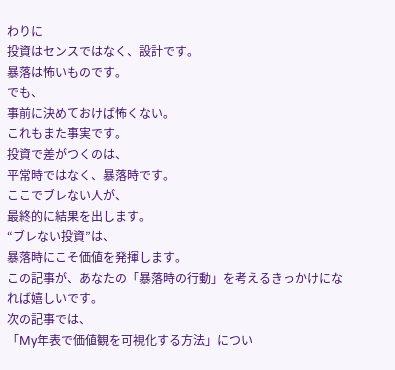わりに
投資はセンスではなく、設計です。
暴落は怖いものです。
でも、
事前に決めておけば怖くない。
これもまた事実です。
投資で差がつくのは、
平常時ではなく、暴落時です。
ここでブレない人が、
最終的に結果を出します。
“ブレない投資”は、
暴落時にこそ価値を発揮します。
この記事が、あなたの「暴落時の行動」を考えるきっかけになれば嬉しいです。
次の記事では、
「My年表で価値観を可視化する方法」につい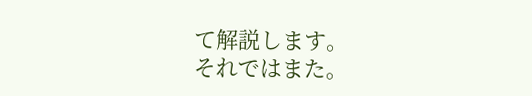て解説します。
それではまた。